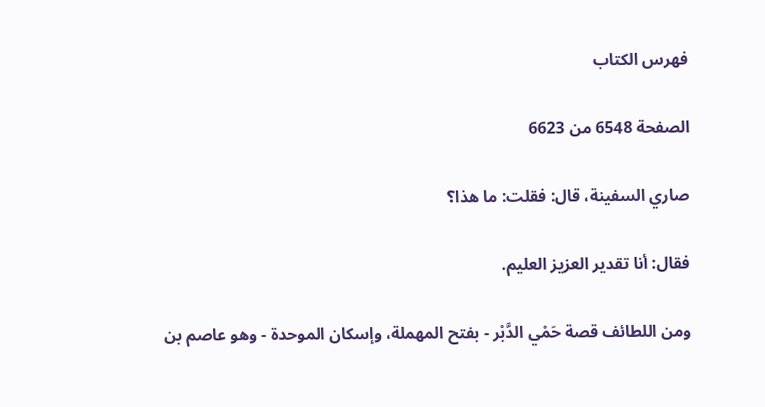فهرس الكتاب

الصفحة 6548 من 6623

صاري السفينة، قال: فقلت: ما هذا؟

فقال: أنا تقدير العزيز العليم.

ومن اللطائف قصة حَمْي الدَّبْر - بفتح المهملة، وإسكان الموحدة - وهو عاصم بن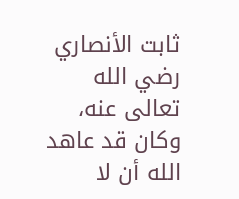ثابت الأنصاري رضي الله تعالى عنه، وكان قد عاهد الله أن لا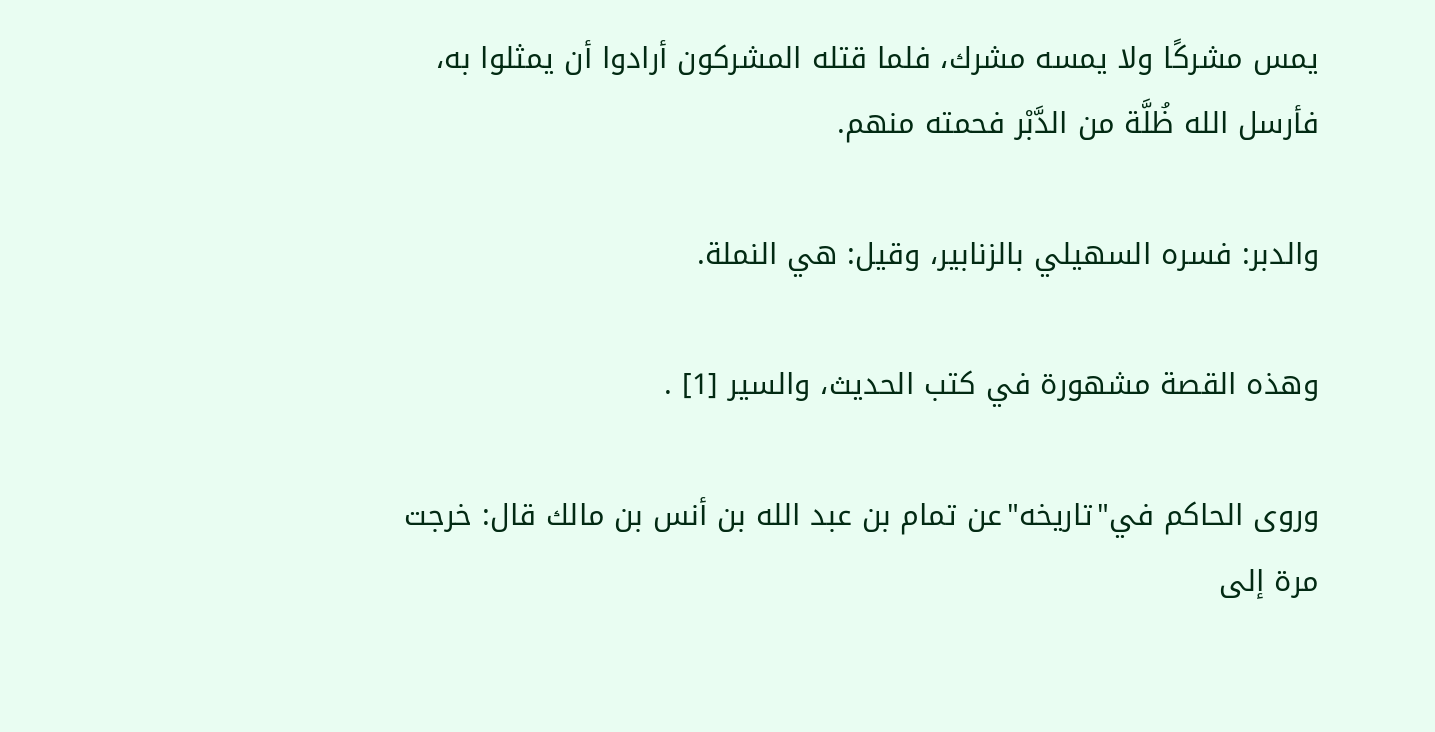يمس مشركًا ولا يمسه مشرك، فلما قتله المشركون أرادوا أن يمثلوا به، فأرسل الله ظُلَّة من الدَّبْر فحمته منهم.

والدبر: فسره السهيلي بالزنابير، وقيل: هي النملة.

وهذه القصة مشهورة في كتب الحديث، والسير [1] .

وروى الحاكم في"تاريخه"عن تمام بن عبد الله بن أنس بن مالك قال: خرجت مرة إلى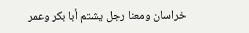خراسان ومعنا رجل يشتم أبا بكر وعمر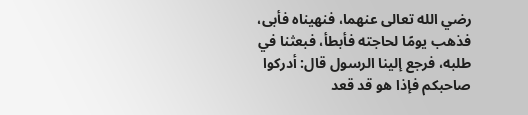رضي الله تعالى عنهما، فنهيناه فأبى، فذهب يومًا لحاجته فأبطأ، فبعثنا في طلبه، فرجع إلينا الرسول قال: أدركوا صاحبكم فإذا هو قد قعد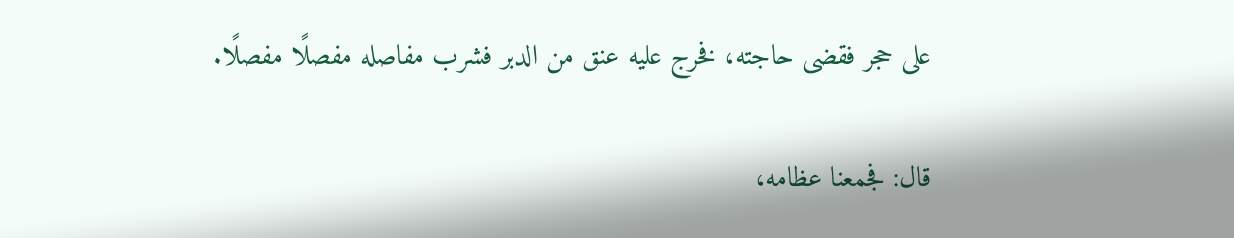على حجر فقضى حاجته، فخرج عليه عنق من الدبر فشرب مفاصله مفصلًا مفصلًا.

قال: فجمعنا عظامه،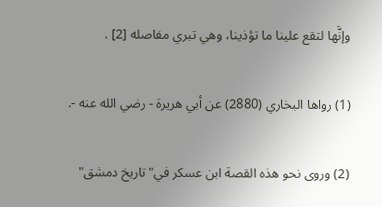وإنَّها لتقع علينا ما تؤذينا، وهي تبري مفاصله [2] .

(1) رواها البخاري (2880) عن أبي هريرة - رضي الله عنه -.

(2) وروى نحو هذه القصة ابن عسكر في"تاريخ دمشق"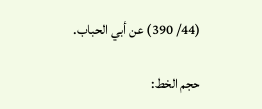(44/ 390) عن أبي الحباب.

حجم الخط: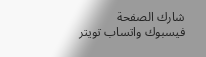شارك الصفحة
فيسبوك واتساب تويتر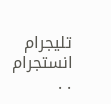تليجرام انستجرام
. .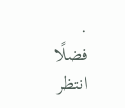.
فضلًا انتظر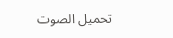تحميل الصوت